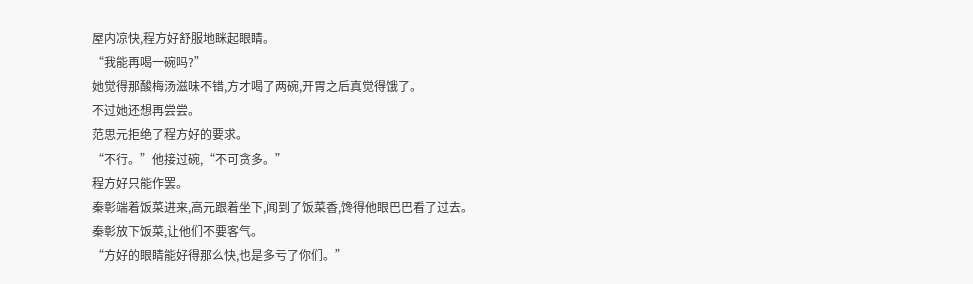屋内凉快,程方好舒服地眯起眼睛。
“我能再喝一碗吗?”
她觉得那酸梅汤滋味不错,方才喝了两碗,开胃之后真觉得饿了。
不过她还想再尝尝。
范思元拒绝了程方好的要求。
“不行。”他接过碗,“不可贪多。”
程方好只能作罢。
秦彰端着饭菜进来,高元跟着坐下,闻到了饭菜香,馋得他眼巴巴看了过去。
秦彰放下饭菜,让他们不要客气。
“方好的眼睛能好得那么快,也是多亏了你们。”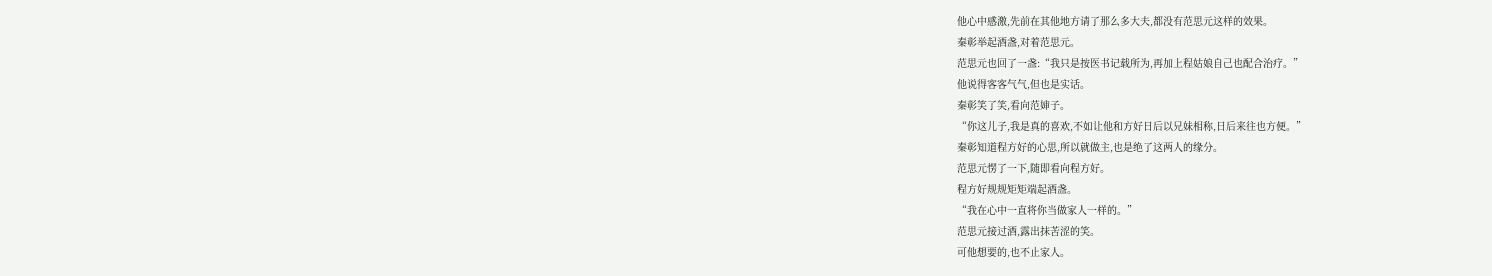他心中感激,先前在其他地方请了那么多大夫,都没有范思元这样的效果。
秦彰举起酒盏,对着范思元。
范思元也回了一盏:“我只是按医书记载所为,再加上程姑娘自己也配合治疗。”
他说得客客气气,但也是实话。
秦彰笑了笑,看向范婶子。
“你这儿子,我是真的喜欢,不如让他和方好日后以兄妹相称,日后来往也方便。”
秦彰知道程方好的心思,所以就做主,也是绝了这两人的缘分。
范思元愣了一下,随即看向程方好。
程方好规规矩矩端起酒盏。
“我在心中一直将你当做家人一样的。”
范思元接过酒,露出抹苦涩的笑。
可他想要的,也不止家人。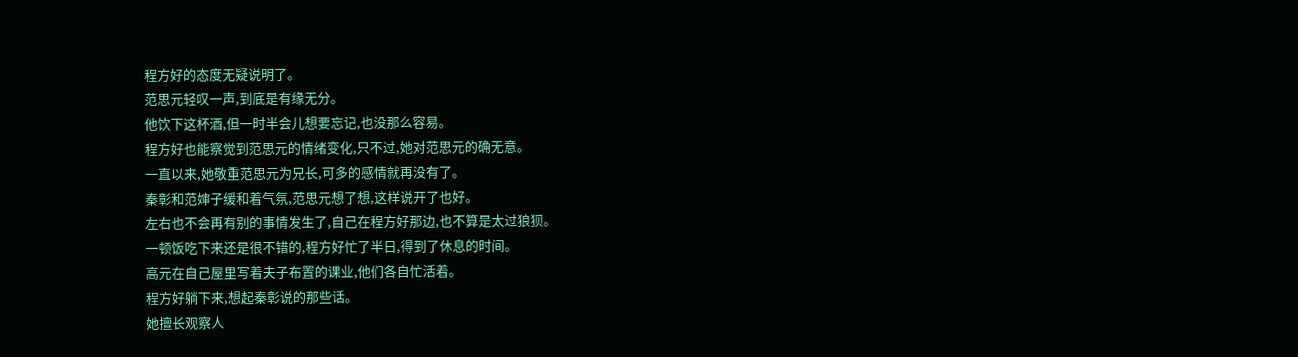程方好的态度无疑说明了。
范思元轻叹一声,到底是有缘无分。
他饮下这杯酒,但一时半会儿想要忘记,也没那么容易。
程方好也能察觉到范思元的情绪变化,只不过,她对范思元的确无意。
一直以来,她敬重范思元为兄长,可多的感情就再没有了。
秦彰和范婶子缓和着气氛,范思元想了想,这样说开了也好。
左右也不会再有别的事情发生了,自己在程方好那边,也不算是太过狼狈。
一顿饭吃下来还是很不错的,程方好忙了半日,得到了休息的时间。
高元在自己屋里写着夫子布置的课业,他们各自忙活着。
程方好躺下来,想起秦彰说的那些话。
她擅长观察人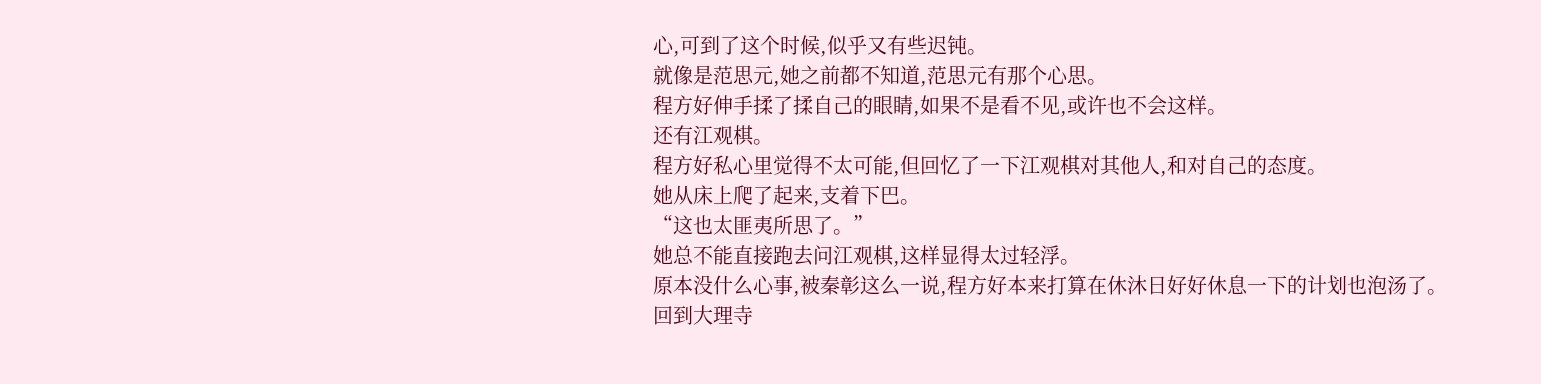心,可到了这个时候,似乎又有些迟钝。
就像是范思元,她之前都不知道,范思元有那个心思。
程方好伸手揉了揉自己的眼睛,如果不是看不见,或许也不会这样。
还有江观棋。
程方好私心里觉得不太可能,但回忆了一下江观棋对其他人,和对自己的态度。
她从床上爬了起来,支着下巴。
“这也太匪夷所思了。”
她总不能直接跑去问江观棋,这样显得太过轻浮。
原本没什么心事,被秦彰这么一说,程方好本来打算在休沐日好好休息一下的计划也泡汤了。
回到大理寺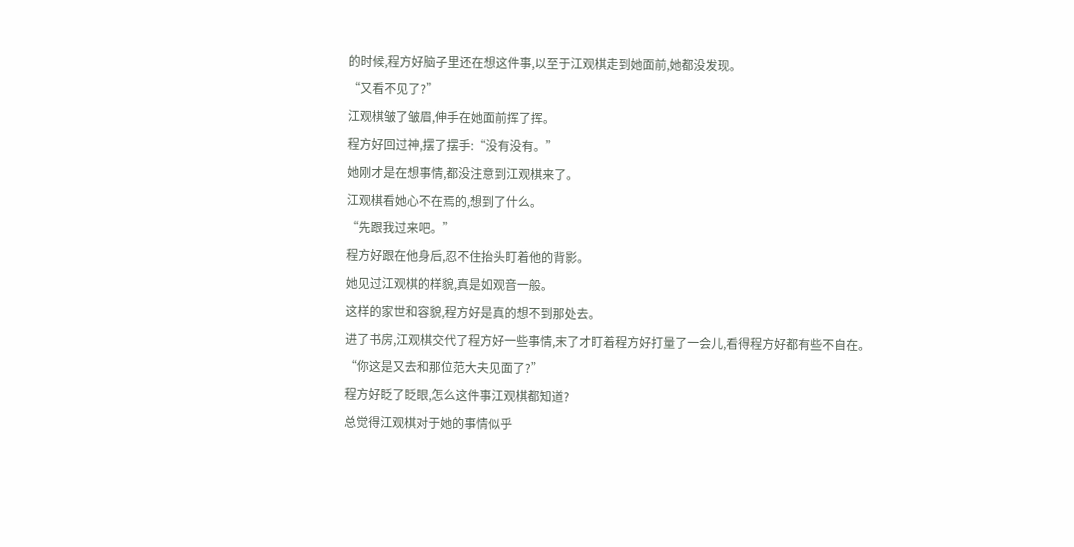的时候,程方好脑子里还在想这件事,以至于江观棋走到她面前,她都没发现。
“又看不见了?”
江观棋皱了皱眉,伸手在她面前挥了挥。
程方好回过神,摆了摆手:“没有没有。”
她刚才是在想事情,都没注意到江观棋来了。
江观棋看她心不在焉的,想到了什么。
“先跟我过来吧。”
程方好跟在他身后,忍不住抬头盯着他的背影。
她见过江观棋的样貌,真是如观音一般。
这样的家世和容貌,程方好是真的想不到那处去。
进了书房,江观棋交代了程方好一些事情,末了才盯着程方好打量了一会儿,看得程方好都有些不自在。
“你这是又去和那位范大夫见面了?”
程方好眨了眨眼,怎么这件事江观棋都知道?
总觉得江观棋对于她的事情似乎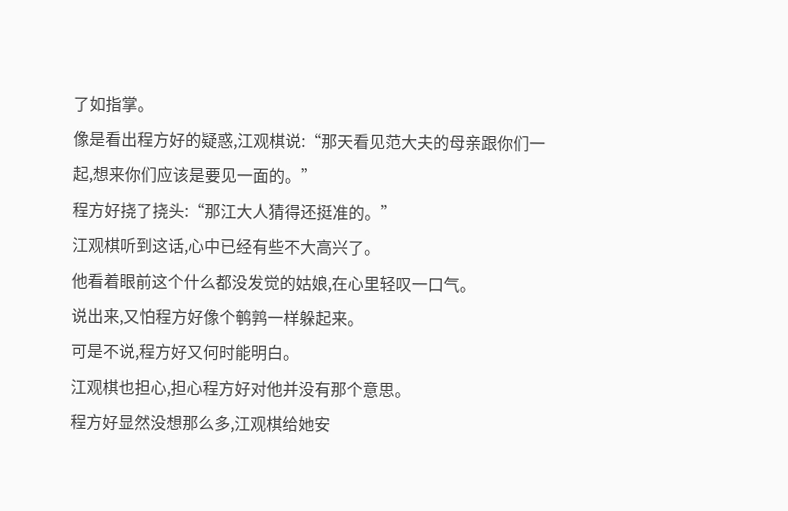了如指掌。
像是看出程方好的疑惑,江观棋说:“那天看见范大夫的母亲跟你们一起,想来你们应该是要见一面的。”
程方好挠了挠头:“那江大人猜得还挺准的。”
江观棋听到这话,心中已经有些不大高兴了。
他看着眼前这个什么都没发觉的姑娘,在心里轻叹一口气。
说出来,又怕程方好像个鹌鹑一样躲起来。
可是不说,程方好又何时能明白。
江观棋也担心,担心程方好对他并没有那个意思。
程方好显然没想那么多,江观棋给她安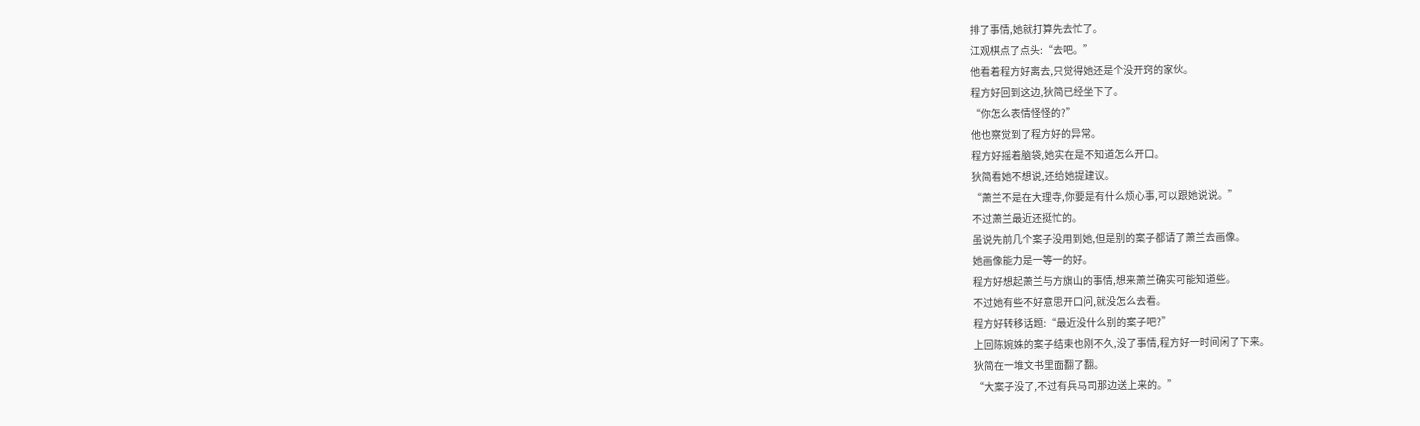排了事情,她就打算先去忙了。
江观棋点了点头:“去吧。”
他看着程方好离去,只觉得她还是个没开窍的家伙。
程方好回到这边,狄简已经坐下了。
“你怎么表情怪怪的?”
他也察觉到了程方好的异常。
程方好摇着脑袋,她实在是不知道怎么开口。
狄简看她不想说,还给她提建议。
“萧兰不是在大理寺,你要是有什么烦心事,可以跟她说说。”
不过萧兰最近还挺忙的。
虽说先前几个案子没用到她,但是别的案子都请了萧兰去画像。
她画像能力是一等一的好。
程方好想起萧兰与方旗山的事情,想来萧兰确实可能知道些。
不过她有些不好意思开口问,就没怎么去看。
程方好转移话题:“最近没什么别的案子吧?”
上回陈婉姝的案子结束也刚不久,没了事情,程方好一时间闲了下来。
狄简在一堆文书里面翻了翻。
“大案子没了,不过有兵马司那边送上来的。”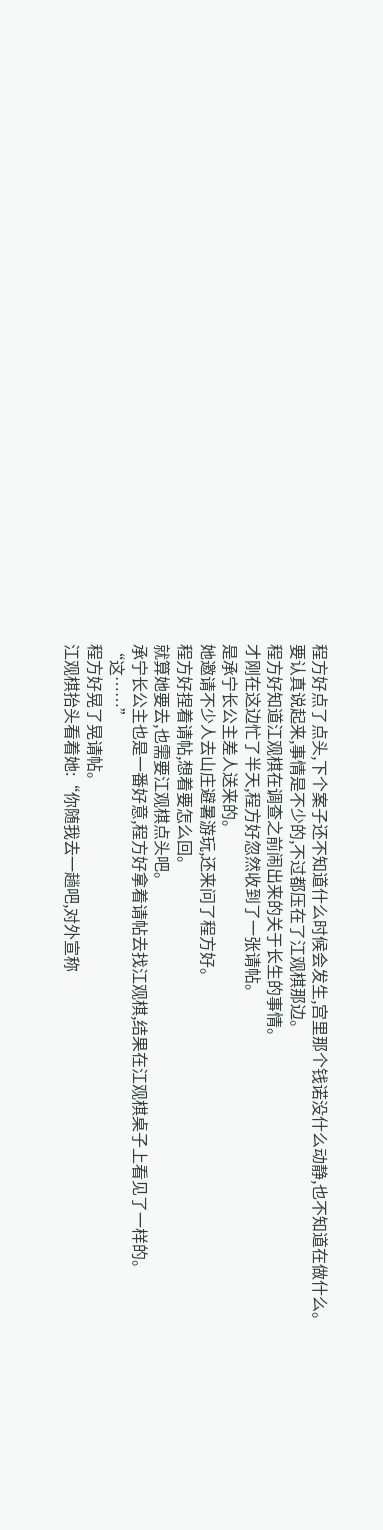程方好点了点头,下个案子还不知道什么时候会发生,宫里那个钱诺没什么动静,也不知道在做什么。
要认真说起来,事情是不少的,不过都压在了江观棋那边。
程方好知道江观棋在调查之前闹出来的关于长生的事情。
才刚在这边忙了半天,程方好忽然收到了一张请帖。
是承宁长公主差人送来的。
她邀请不少人去山庄避暑游玩,还来问了程方好。
程方好捏着请帖,想着要怎么回。
就算她要去,也需要江观棋点头吧。
承宁长公主也是一番好意,程方好拿着请帖去找江观棋,结果在江观棋桌子上看见了一样的。
“这……”
程方好晃了晃请帖。
江观棋抬头看着她:“你随我去一趟吧,对外宣称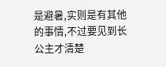是避暑,实则是有其他的事情,不过要见到长公主才清楚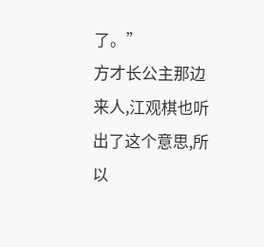了。”
方才长公主那边来人,江观棋也听出了这个意思,所以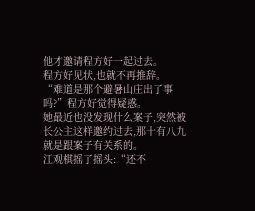他才邀请程方好一起过去。
程方好见状,也就不再推辞。
“难道是那个避暑山庄出了事吗?”程方好觉得疑惑。
她最近也没发现什么案子,突然被长公主这样邀约过去,那十有八九就是跟案子有关系的。
江观棋摇了摇头:“还不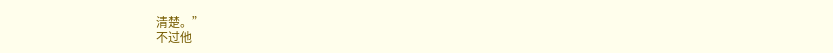清楚。”
不过他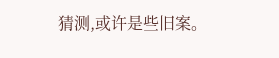猜测,或许是些旧案。